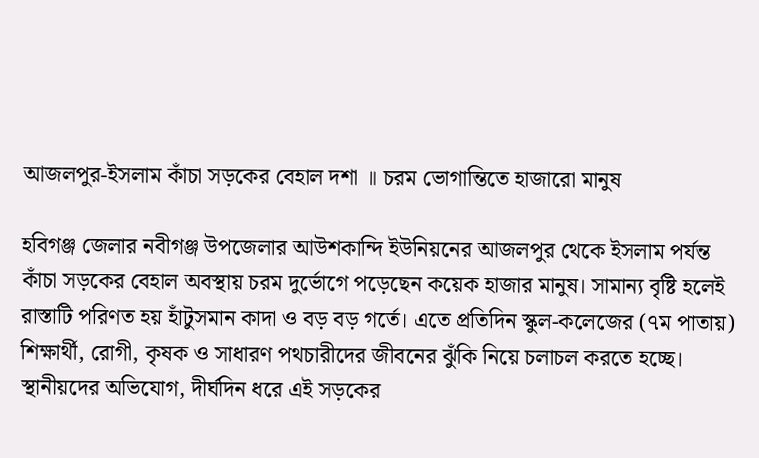আজলপুর-ইসলাম কাঁচা সড়কের বেহাল দশা ॥ চরম ভোগান্তিতে হাজারো মানুষ

হবিগঞ্জ জেলার নবীগঞ্জ উপজেলার আউশকান্দি ইউনিয়নের আজলপুর থেকে ইসলাম পর্যন্ত কাঁচা সড়কের বেহাল অবস্থায় চরম দুর্ভোগে পড়েছেন কয়েক হাজার মানুষ। সামান্য বৃষ্টি হলেই রাস্তাটি পরিণত হয় হাঁটুসমান কাদা ও বড় বড় গর্তে। এতে প্রতিদিন স্কুল-কলেজের (৭ম পাতায়)   শিক্ষার্থী, রোগী, কৃষক ও সাধারণ পথচারীদের জীবনের ঝুঁকি নিয়ে চলাচল করতে হচ্ছে। স্থানীয়দের অভিযোগ, দীর্ঘদিন ধরে এই সড়কের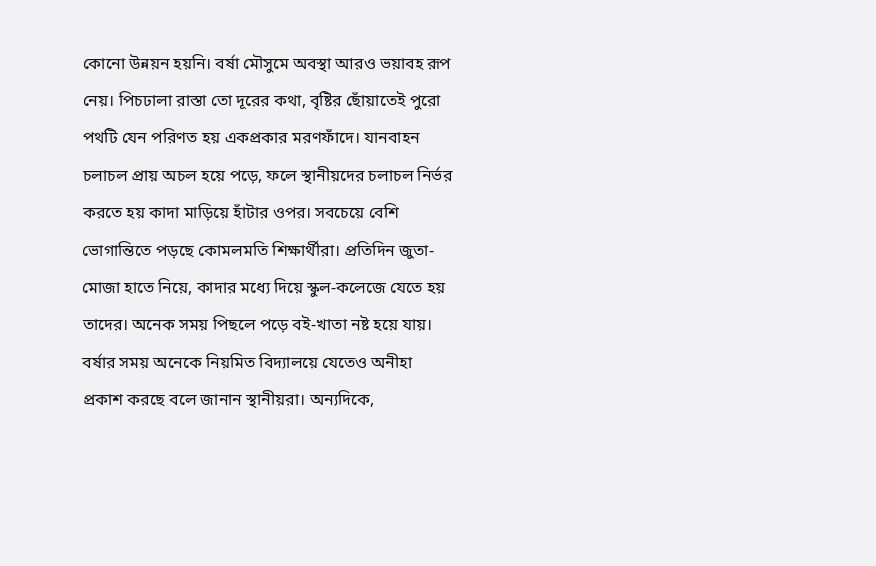কোনো উন্নয়ন হয়নি। বর্ষা মৌসুমে অবস্থা আরও ভয়াবহ রূপ নেয়। পিচঢালা রাস্তা তো দূরের কথা, বৃষ্টির ছোঁয়াতেই পুরো পথটি যেন পরিণত হয় একপ্রকার মরণফাঁদে। যানবাহন চলাচল প্রায় অচল হয়ে পড়ে, ফলে স্থানীয়দের চলাচল নির্ভর করতে হয় কাদা মাড়িয়ে হাঁটার ওপর। সবচেয়ে বেশি ভোগান্তিতে পড়ছে কোমলমতি শিক্ষার্থীরা। প্রতিদিন জুতা-মোজা হাতে নিয়ে, কাদার মধ্যে দিয়ে স্কুল-কলেজে যেতে হয় তাদের। অনেক সময় পিছলে পড়ে বই-খাতা নষ্ট হয়ে যায়। বর্ষার সময় অনেকে নিয়মিত বিদ্যালয়ে যেতেও অনীহা প্রকাশ করছে বলে জানান স্থানীয়রা। অন্যদিকে,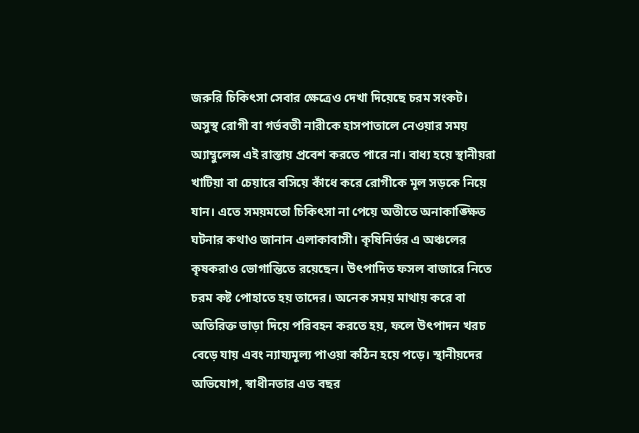জরুরি চিকিৎসা সেবার ক্ষেত্রেও দেখা দিয়েছে চরম সংকট। অসুস্থ রোগী বা গর্ভবতী নারীকে হাসপাতালে নেওয়ার সময় অ্যাম্বুলেন্স এই রাস্তায় প্রবেশ করতে পারে না। বাধ্য হয়ে স্থানীয়রা খাটিয়া বা চেয়ারে বসিয়ে কাঁধে করে রোগীকে মূল সড়কে নিয়ে যান। এতে সময়মতো চিকিৎসা না পেয়ে অতীতে অনাকাঙ্ক্ষিত ঘটনার কথাও জানান এলাকাবাসী। কৃষিনির্ভর এ অঞ্চলের কৃষকরাও ভোগান্তিতে রয়েছেন। উৎপাদিত ফসল বাজারে নিতে চরম কষ্ট পোহাতে হয় তাদের। অনেক সময় মাথায় করে বা অতিরিক্ত ভাড়া দিয়ে পরিবহন করতে হয়, ফলে উৎপাদন খরচ বেড়ে যায় এবং ন্যায্যমূল্য পাওয়া কঠিন হয়ে পড়ে। স্থানীয়দের অভিযোগ, স্বাধীনতার এত বছর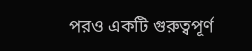পরও একটি গুরুত্বপূর্ণ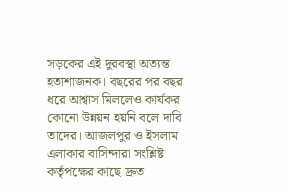সড়কের এই দুরবস্থা অত্যন্ত হতাশাজনক। বছরের পর বছর ধরে আশ্বাস মিললেও কার্যকর কোনো উন্নয়ন হয়নি বলে দাবি তাদের। আজলপুর ও ইসলাম এলাকার বাসিন্দারা সংশ্লিষ্ট কর্তৃপক্ষের কাছে দ্রুত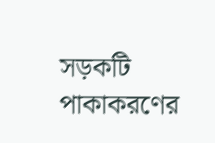সড়কটি পাকাকরণের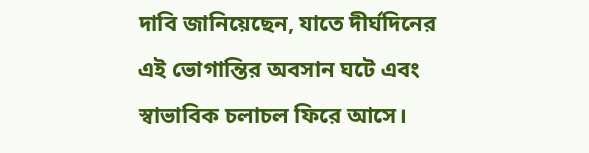দাবি জানিয়েছেন, যাতে দীর্ঘদিনের এই ভোগান্তির অবসান ঘটে এবং স্বাভাবিক চলাচল ফিরে আসে।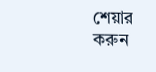শেয়ার করুন